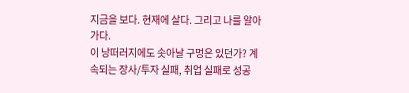지금을 보다. 현재에 살다. 그리고 나를 알아가다.
이 낭떠러지에도 솟아날 구멍은 있던가? 계속되는 장사/투자 실패, 취업 실패로 성공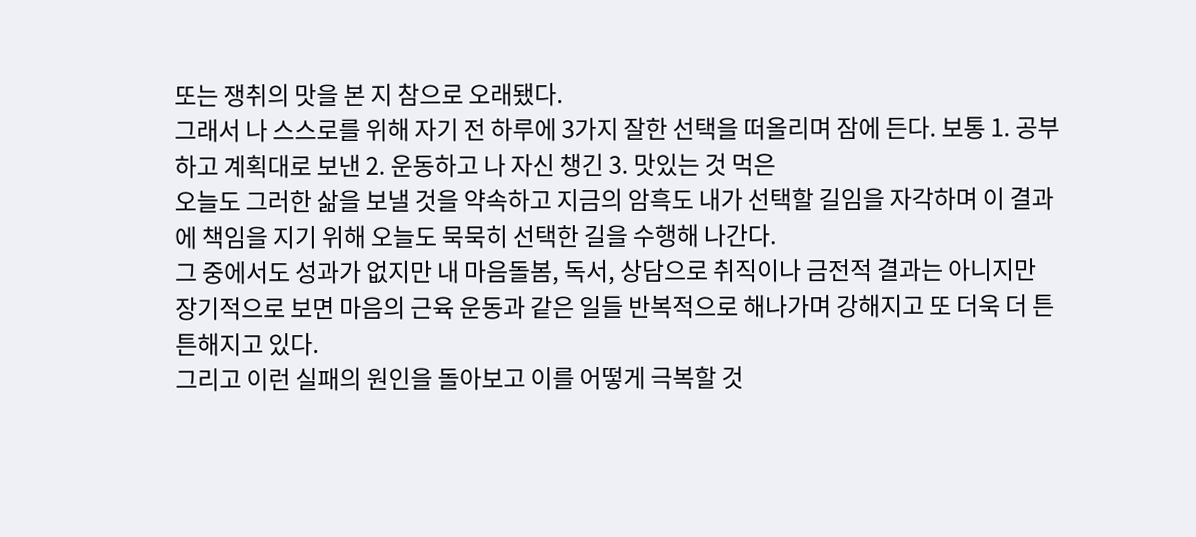또는 쟁취의 맛을 본 지 참으로 오래됐다.
그래서 나 스스로를 위해 자기 전 하루에 3가지 잘한 선택을 떠올리며 잠에 든다. 보통 1. 공부하고 계획대로 보낸 2. 운동하고 나 자신 챙긴 3. 맛있는 것 먹은
오늘도 그러한 삶을 보낼 것을 약속하고 지금의 암흑도 내가 선택할 길임을 자각하며 이 결과에 책임을 지기 위해 오늘도 묵묵히 선택한 길을 수행해 나간다.
그 중에서도 성과가 없지만 내 마음돌봄, 독서, 상담으로 취직이나 금전적 결과는 아니지만 장기적으로 보면 마음의 근육 운동과 같은 일들 반복적으로 해나가며 강해지고 또 더욱 더 튼튼해지고 있다.
그리고 이런 실패의 원인을 돌아보고 이를 어떻게 극복할 것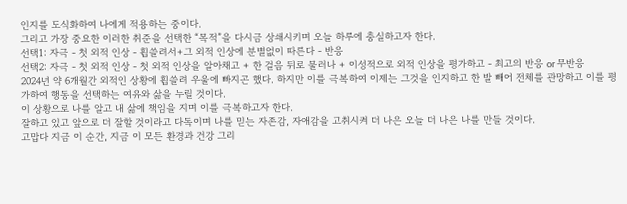인지를 도식화하여 나에게 적용하는 중이다.
그리고 가장 중요한 이러한 취준을 선택한 “목적”을 다시금 상쇄시키며 오늘 하루에 충실하고자 한다.
선택1: 자극 - 첫 외적 인상 - 휩쓸려서+그 외적 인상에 분별없이 따른다 - 반응
선택2: 자극 - 첫 외적 인상 - 첫 외적 인상을 알아채고 + 한 걸음 뒤로 물러나 + 이성적으로 외적 인상을 평가하고 - 최고의 반응 or 무반응
2024년 약 6개월간 외적인 상황에 휩쓸려 우울에 빠지곤 했다. 하지만 이를 극복하여 이제는 그것을 인지하고 한 발 빼어 전체를 관망하고 이를 평가하여 행동을 선택하는 여유와 삶을 누릴 것이다.
이 상황으로 나를 알고 내 삶에 책임을 지며 이를 극복하고자 한다.
잘하고 있고 앞으로 더 잘할 것이라고 다독이며 나를 믿는 자존감, 자애감을 고취시켜 더 나은 오늘 더 나은 나를 만들 것이다.
고맙다 지금 이 순간, 지금 이 모든 환경과 건강 그리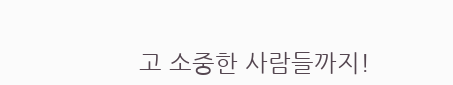고 소중한 사람들까지!